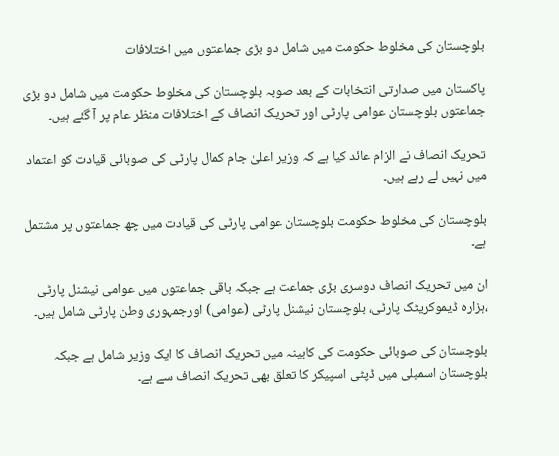بلوچستان کی مخلوط حکومت میں شامل دو بڑی جماعتوں میں اختلافات

پاکستان میں صدارتی انتخابات کے بعد صوبہ بلوچستان کی مخلوط حکومت میں شامل دو بڑی جماعتوں بلوچستان عوامی پارٹی اور تحریک انصاف کے اختلافات منظر عام پر آ گئے ہیں۔

تحریک انصاف نے الزام عائد کیا ہے کہ وزیر اعلیٰ جام کمال پارٹی کی صوبائی قیادت کو اعتماد میں نہیں لے رہے ہیں۔

بلوچستان کی مخلوط حکومت بلوچستان عوامی پارٹی کی قیادت میں چھ جماعتوں پر مشتمل ہے۔

ان میں تحریک انصاف دوسری بڑی جماعت ہے جبکہ باقی جماعتوں میں عوامی نیشنل پارٹی ،ہزارہ ڈیموکریٹک پارٹی، بلوچستان نیشنل پارٹی (عوامی) اورجمہوری وطن پارٹی شامل ہیں۔

بلوچستان کی صوبائی حکومت کی کابینہ میں تحریک انصاف کا ایک وزیر شامل ہے جبکہ بلوچستان اسمبلی میں ڈپٹی اسپیکر کا تعلق بھی تحریک انصاف سے ہے۔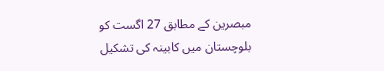مبصرین کے مطابق 27 اگست کو بلوچستان میں کابینہ کی تشکیل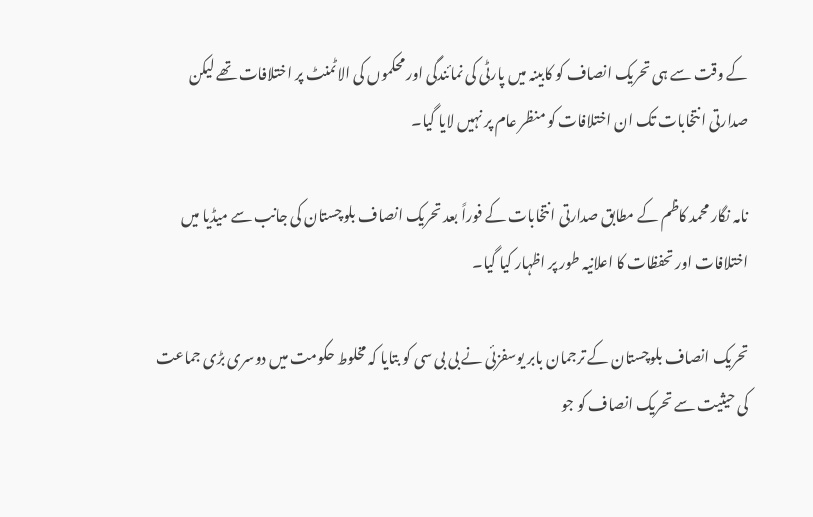کے وقت سے ہی تحریک انصاف کو کابینہ میں پارٹی کی نمائندگی اور محکموں کی الاٹمنٹ پر اختلافات تھے لیکن صدارتی انتخابات تک ان اختلافات کو منظر عام پر نہیں لایا گیا۔

نامہ نگار محمد کاظم کے مطابق صدارتی انتخابات کے فوراً بعد تحریک انصاف بلوچستان کی جانب سے میڈیا میں اختلافات اور تحفظات کا اعلانیہ طور پر اظہار کیا گیا۔

تحریک انصاف بلوچستان کے ترجمان بابر یوسفزئی نے بی بی سی کو بتایا کہ مخلوط حکومت میں دوسری بڑی جماعت کی حیثیت سے تحریک انصاف کو جو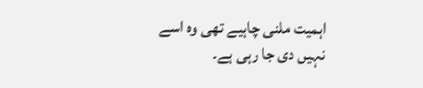اہمیت ملنی چاہیے تھی وہ اسے نہیں دی جا رہی ہے۔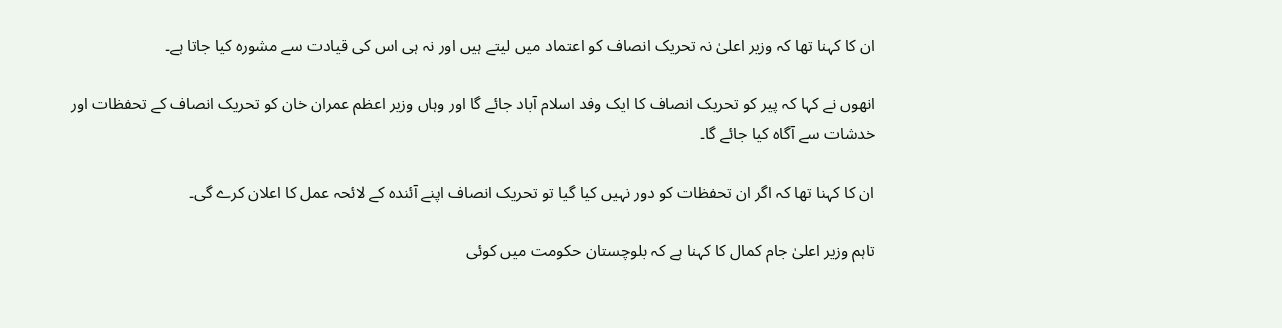ان کا کہنا تھا کہ وزیر اعلیٰ نہ تحریک انصاف کو اعتماد میں لیتے ہیں اور نہ ہی اس کی قیادت سے مشورہ کیا جاتا ہے۔

انھوں نے کہا کہ پیر کو تحریک انصاف کا ایک وفد اسلام آباد جائے گا اور وہاں وزیر اعظم عمران خان کو تحریک انصاف کے تحفظات اور خدشات سے آگاہ کیا جائے گا۔

ان کا کہنا تھا کہ اگر ان تحفظات کو دور نہیں کیا گیا تو تحریک انصاف اپنے آئندہ کے لائحہ عمل کا اعلان کرے گی۔

تاہم وزیر اعلیٰ جام کمال کا کہنا ہے کہ بلوچستان حکومت میں کوئی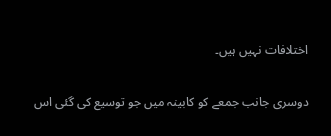اختلافات نہیں ہیں۔

دوسری جانب جمعے کو کابینہ میں جو توسیع کی گئی اس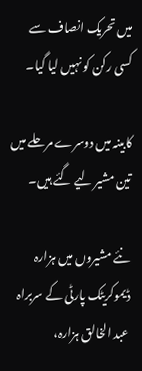میں تحریک انصاف سے کسی رکن کو نہیں لیا گیا۔

کابینہ میں دوسرے مرحلے میں تین مشیر لیے گئے ہیں۔

نئے مشیروں میں ہزارہ ڈیموکریٹک پارٹی کے سربراہ عبد الخالق ہزارہ،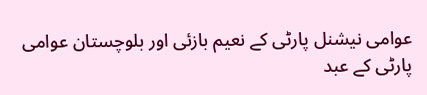عوامی نیشنل پارٹی کے نعیم بازئی اور بلوچستان عوامی پارٹی کے عبد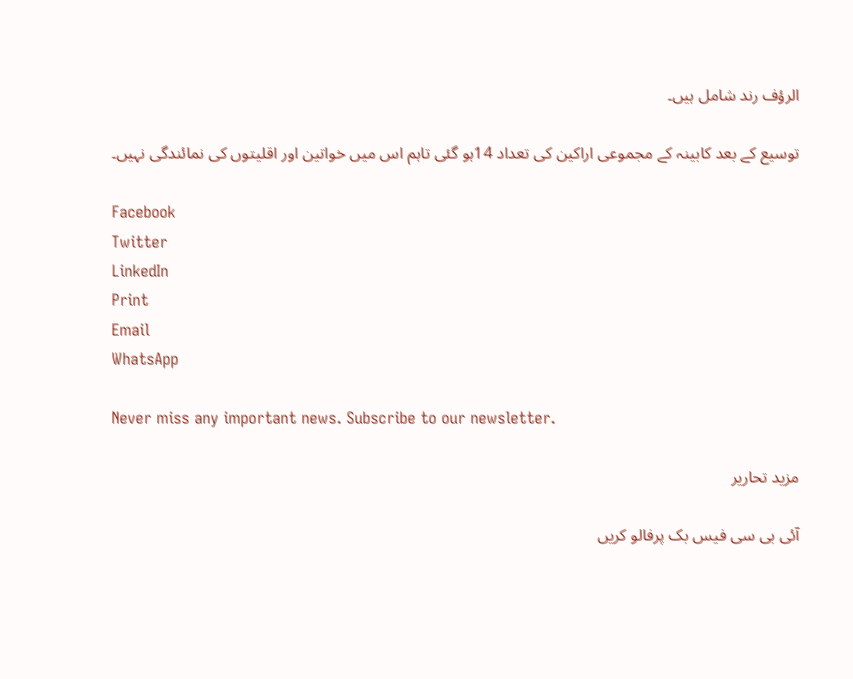الرؤف رند شامل ہیں۔

توسیع کے بعد کابینہ کے مجموعی اراکین کی تعداد 14ہو گئی تاہم اس میں خواتین اور اقلیتوں کی نمائندگی نہیں۔

Facebook
Twitter
LinkedIn
Print
Email
WhatsApp

Never miss any important news. Subscribe to our newsletter.

مزید تحاریر

آئی بی سی فیس بک پرفالو کریں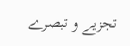تجزیے و تبصرے